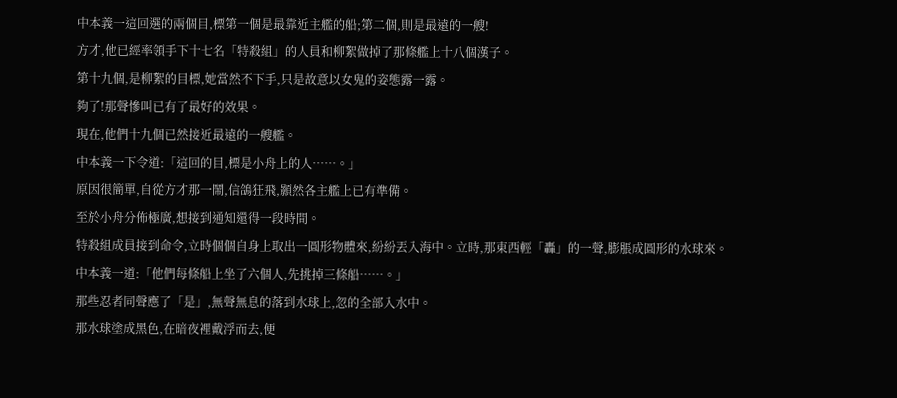中本義一這回選的兩個目,標第一個是最靠近主艦的船;第二個,則是最遠的一艘!
方才,他已經率領手下十七名「特殺組」的人員和柳絮做掉了那條艦上十八個漢子。
第十九個,是柳絮的目標,她當然不下手,只是故意以女鬼的姿態露一露。
夠了!那聲慘叫已有了最好的效果。
現在,他們十九個已然接近最遠的一艘艦。
中本義一下令道:「這回的目,標是小舟上的人……。」
原因很簡單,自從方才那一鬧,信鴿狂飛,顥然各主艦上已有準備。
至於小舟分佈極廣,想接到通知還得一段時間。
特殺組成員接到命令,立時個個自身上取出一圓形物體來,紛紛丟入海中。立時,那東西輕「轟」的一聲,膨脹成圓形的水球來。
中本義一道:「他們每條船上坐了六個人,先挑掉三條船……。」
那些忍者同聲應了「是」,無聲無息的落到水球上,忽的全部入水中。
那水球塗成黑色,在暗夜裡戴浮而去,便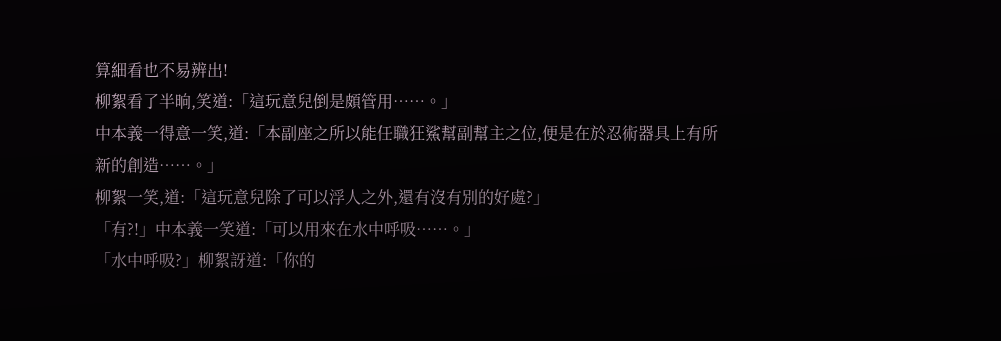算細看也不易辨出!
柳絮看了半晌,笑道:「這玩意兒倒是頗管用……。」
中本義一得意一笑,道:「本副座之所以能任職狂鯊幫副幫主之位,便是在於忍術器具上有所新的創造……。」
柳絮一笑,道:「這玩意兒除了可以浮人之外,還有沒有別的好處?」
「有?!」中本義一笑道:「可以用來在水中呼吸……。」
「水中呼吸?」柳絮訝道:「你的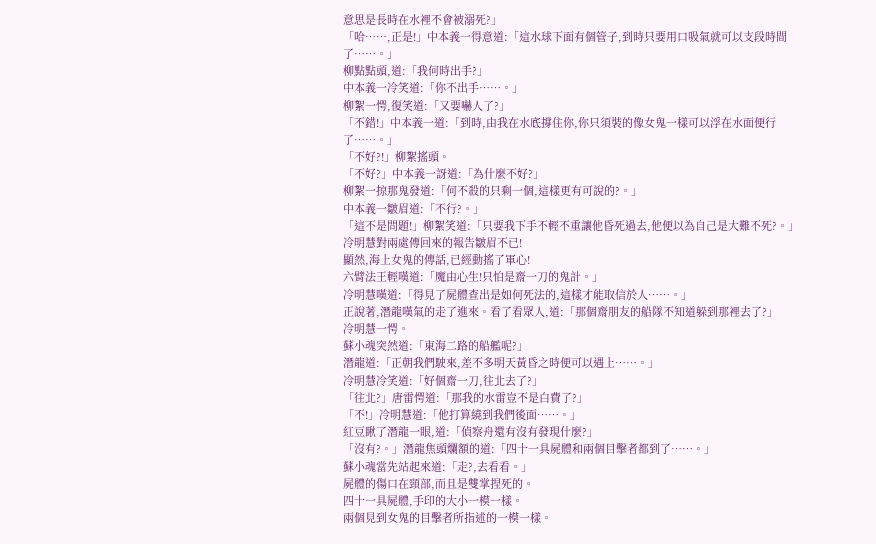意思是長時在水裡不會被溺死?」
「哈……,正是!」中本義一得意道:「這水球下面有個管子,到時只要用口吸氣就可以支段時間了……。」
柳點點頭,道:「我何時出手?」
中本義一冷笑道:「你不出手……。」
柳絮一愕,復笑道:「又要嚇人了?」
「不錯!」中本義一道:「到時,由我在水底撐住你,你只須裝的像女鬼一樣可以浮在水面便行了……。」
「不好?!」柳絮搖頭。
「不好?」中本義一訝道:「為什麼不好?」
柳絮一掠那鬼發道:「何不殺的只剩一個,這樣更有可說的?。」
中本義一皺眉道:「不行?。」
「這不是問題!」柳絮笑道:「只要我下手不輕不重讓他昏死過去,他便以為自己是大難不死?。」
冷明慧對兩處傳回來的報告皺眉不已!
顯然,海上女鬼的傳話,已經動搖了軍心!
六臂法王輕嘆道:「魔由心生!只怕是齋一刀的鬼計。」
冷明慧嘆道:「得見了屍體查出是如何死法的,這樣才能取信於人……。」
正說著,潛龍嘆氣的走了進來。看了看眾人,道:「那個齋朋友的船隊不知道躲到那裡去了?」
冷明慧一愕。
蘇小魂突然道:「東海二路的船艦呢?」
潛龍道:「正朝我們駛來,差不多明天黃昏之時便可以遇上……。」
冷明慧冷笑道:「好個齋一刀,往北去了?」
「往北?」唐雷愕道:「那我的水雷豈不是白費了?」
「不!」冷明慧道:「他打算繞到我們後面……。」
紅豆瞅了潛龍一眼,道:「偵察舟還有沒有發現什麼?」
「沒有?。」潛龍焦頭爛額的道:「四十一具屍體和兩個目擊者都到了……。」
蘇小魂當先站起來道:「走?,去看看。」
屍體的傷口在頸部,而且是雙掌捏死的。
四十一具屍體,手印的大小一模一樣。
兩個見到女鬼的目擊者所指述的一模一樣。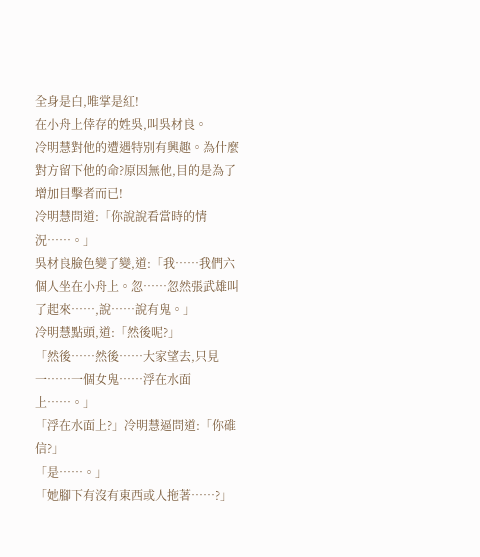全身是白,唯掌是紅!
在小舟上倖存的姓吳,叫吳材良。
冷明慧對他的遭遇特別有興趣。為什麼對方留下他的命?原因無他,目的是為了增加目擊者而已!
冷明慧問道:「你說說看當時的情況……。」
吳材良臉色變了變,道:「我……我們六個人坐在小舟上。忽……忽然張武雄叫了起來……,說……說有鬼。」
冷明慧點頭,道:「然後呢?」
「然後……然後……大家望去,只見一……一個女鬼……浮在水面上……。」
「浮在水面上?」冷明慧逼問道:「你碓信?」
「是……。」
「她腳下有沒有東西或人拖著……?」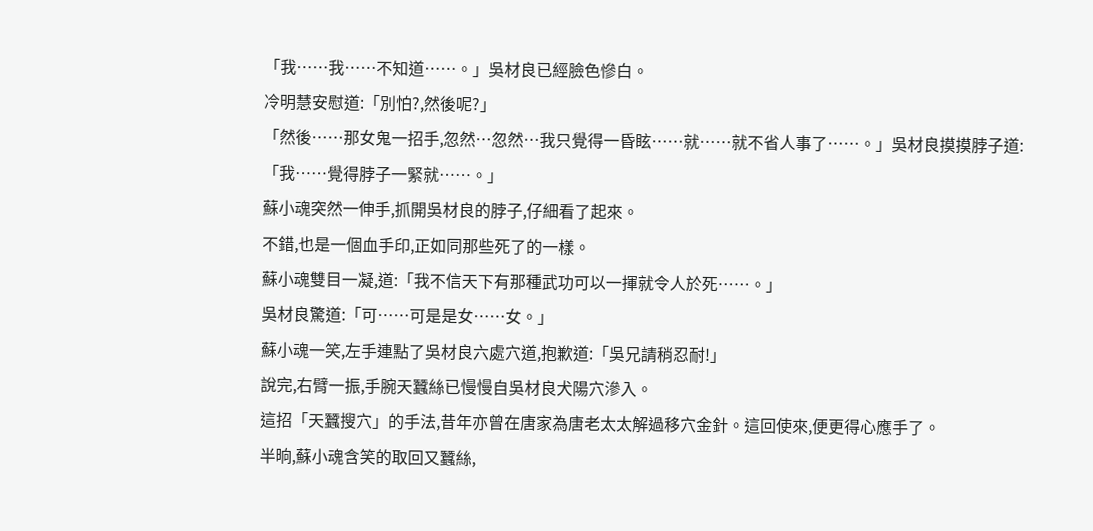「我……我……不知道……。」吳材良已經臉色慘白。
冷明慧安慰道:「別怕?,然後呢?」
「然後……那女鬼一招手,忽然…忽然…我只覺得一昏眩……就……就不省人事了……。」吳材良摸摸脖子道:「我……覺得脖子一緊就……。」
蘇小魂突然一伸手,抓開吳材良的脖子,仔細看了起來。
不錯,也是一個血手印,正如同那些死了的一樣。
蘇小魂雙目一凝,道:「我不信天下有那種武功可以一揮就令人於死……。」
吳材良驚道:「可……可是是女……女。」
蘇小魂一笑,左手連點了吳材良六處穴道,抱歉道:「吳兄請稍忍耐!」
說完,右臂一振,手腕天蠶絲已慢慢自吳材良犬陽穴滲入。
這招「天蠶搜穴」的手法,昔年亦曾在唐家為唐老太太解過移穴金針。這回使來,便更得心應手了。
半晌,蘇小魂含笑的取回又蠶絲,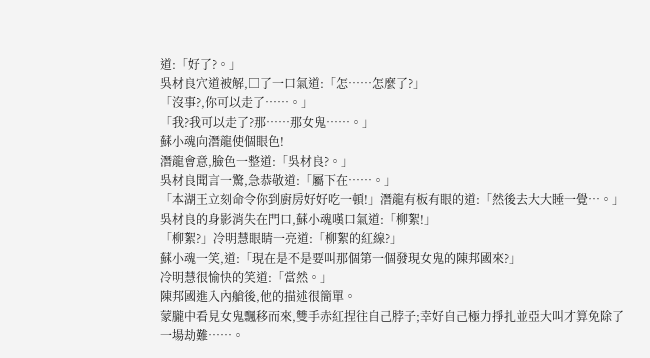道:「好了?。」
吳材良穴道被解,□了一口氣道:「怎……怎麼了?」
「沒事?,你可以走了……。」
「我?我可以走了?那……那女鬼……。」
蘇小魂向潛龍使個眼色!
潛龍會意,臉色一整道:「吳材良?。」
吳材良聞言一驚,急恭敬道:「屬下在……。」
「本湖王立刻命令你到廚房好好吃一頓!」潛龍有板有眼的道:「然後去大大睡一覺…。」
吳材良的身影消失在門口,蘇小魂嘆口氣道:「柳絮!」
「柳絮?」冷明慧眼睛一亮道:「柳絮的紅線?」
蘇小魂一笑,道:「現在是不是要叫那個第一個發現女鬼的陳邦國來?」
冷明慧很愉快的笑道:「當然。」
陳邦國進入內艙後,他的描述很簡單。
蒙朧中看見女鬼飄移而來,雙手赤紅捏往自己脖子;幸好自己極力掙扎並亞大叫才算免除了一場劫難……。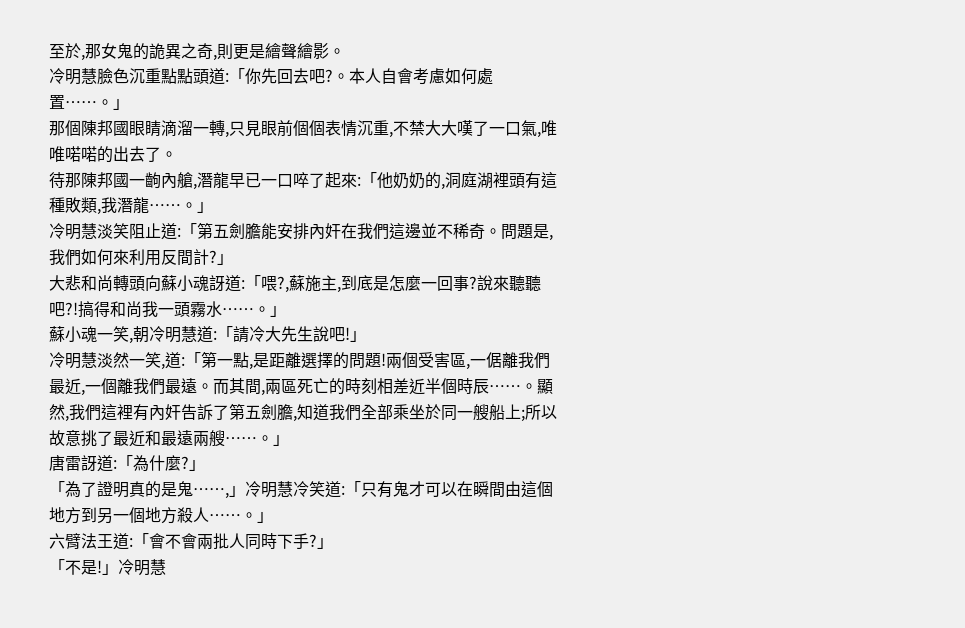至於,那女鬼的詭異之奇,則更是繪聲繪影。
冷明慧臉色沉重點點頭道:「你先回去吧?。本人自會考慮如何處置……。」
那個陳邦國眼睛滴溜一轉,只見眼前個個表情沉重,不禁大大嘆了一口氣,唯唯喏喏的出去了。
待那陳邦國一齣內艙,潛龍早已一口啐了起來:「他奶奶的,洞庭湖裡頭有這種敗類,我潛龍……。」
冷明慧淡笑阻止道:「第五劍膽能安排內奸在我們這邊並不稀奇。問題是,我們如何來利用反間計?」
大悲和尚轉頭向蘇小魂訝道:「喂?,蘇施主,到底是怎麼一回事?說來聽聽吧?!搞得和尚我一頭霧水……。」
蘇小魂一笑,朝冷明慧道:「請冷大先生說吧!」
冷明慧淡然一笑,道:「第一點,是距離選擇的問題!兩個受害區,一倨離我們最近,一個離我們最遠。而其間,兩區死亡的時刻相差近半個時辰……。顯然,我們這裡有內奸告訴了第五劍膽,知道我們全部乘坐於同一艘船上;所以故意挑了最近和最遠兩艘……。」
唐雷訝道:「為什麼?」
「為了證明真的是鬼……,」冷明慧冷笑道:「只有鬼才可以在瞬間由這個地方到另一個地方殺人……。」
六臂法王道:「會不會兩批人同時下手?」
「不是!」冷明慧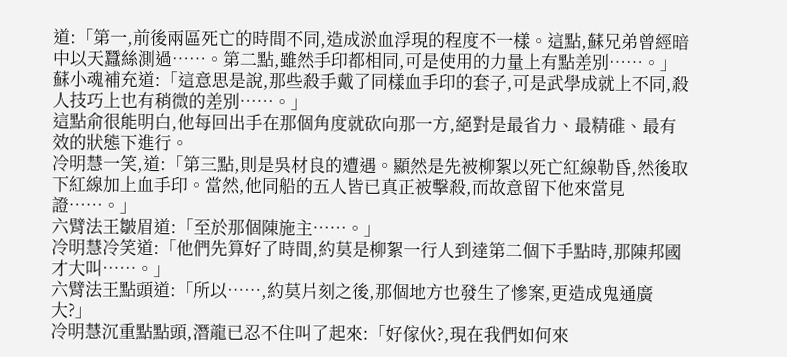道:「第一,前後兩區死亡的時間不同,造成淤血浮現的程度不一樣。這點,蘇兄弟曾經暗中以天蠶絲測過……。第二點,雖然手印都相同,可是使用的力量上有點差別……。」
蘇小魂補充道:「這意思是說,那些殺手戴了同樣血手印的套子,可是武學成就上不同,殺人技巧上也有稍微的差別……。」
這點俞很能明白,他每回出手在那個角度就砍向那一方,絕對是最省力、最精碓、最有效的狀態下進行。
冷明慧一笑,道:「第三點,則是吳材良的遭遇。顯然是先被柳絮以死亡紅線勒昏,然後取下紅線加上血手印。當然,他同船的五人皆已真正被擊殺,而故意留下他來當見證……。」
六臂法王皺眉道:「至於那個陳施主……。」
冷明慧冷笑道:「他們先算好了時間,約莫是柳絮一行人到達第二個下手點時,那陳邦國才大叫……。」
六臂法王點頭道:「所以……,約莫片刻之後,那個地方也發生了慘案,更造成鬼通廣大?」
冷明慧沉重點點頭,潛龍已忍不住叫了起來:「好傢伙?,現在我們如何來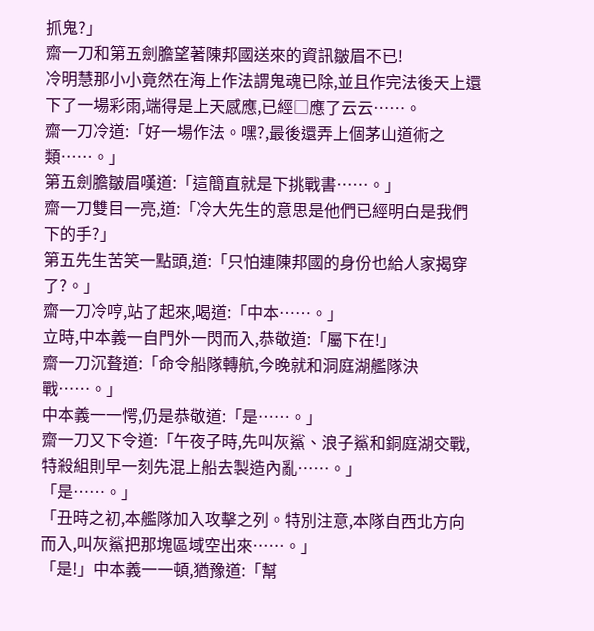抓鬼?」
齋一刀和第五劍膽望著陳邦國送來的資訊皺眉不已!
冷明慧那小小竟然在海上作法謂鬼魂已除,並且作完法後天上還下了一場彩雨,端得是上天感應,已經□應了云云……。
齋一刀冷道:「好一場作法。嘿?,最後還弄上個茅山道術之類……。」
第五劍膽皺眉嘆道:「這簡直就是下挑戰書……。」
齋一刀雙目一亮,道:「冷大先生的意思是他們已經明白是我們下的手?」
第五先生苦笑一點頭,道:「只怕連陳邦國的身份也給人家揭穿了?。」
齋一刀冷哼,站了起來,喝道:「中本……。」
立時,中本義一自門外一閃而入,恭敬道:「屬下在!」
齋一刀沉聱道:「命令船隊轉航,今晚就和洞庭湖艦隊決戰……。」
中本義一一愕,仍是恭敬道:「是……。」
齋一刀又下令道:「午夜子時,先叫灰鯊、浪子鯊和銅庭湖交戰,特殺組則早一刻先混上船去製造內亂……。」
「是……。」
「丑時之初,本艦隊加入攻擊之列。特別注意,本隊自西北方向而入,叫灰鯊把那塊區域空出來……。」
「是!」中本義一一頓,猶豫道:「幫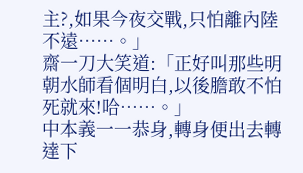主?,如果今夜交戰,只怕離內陸不遠……。」
齋一刀大笑道:「正好叫那些明朝水師看個明白,以後膽敢不怕死就來!哈……。」
中本義一一恭身,轉身便出去轉達下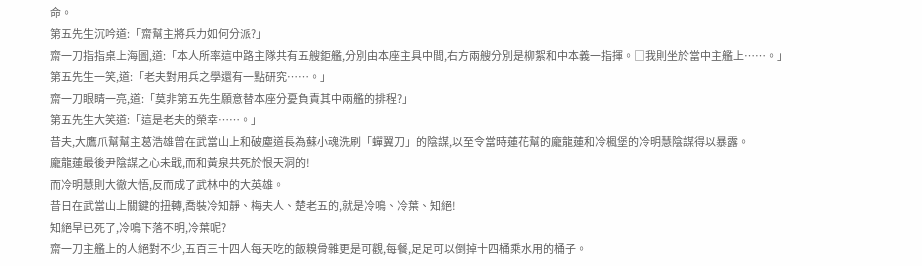命。
第五先生沉吟道:「齋幫主將兵力如何分派?」
齋一刀指指桌上海圖,道:「本人所率這中路主隊共有五艘鉅艦,分別由本座主具中間,右方兩艘分別是柳絮和中本義一指揮。□我則坐於當中主艦上……。」
第五先生一笑,道:「老夫對用兵之學還有一點研究……。」
齋一刀眼睛一亮,道:「莫非第五先生願意替本座分憂負責其中兩艦的排程?」
第五先生大笑道:「這是老夫的榮幸……。」
昔夫,大鷹爪幫幫主葛浩雄曾在武當山上和破塵道長為蘇小魂洗刷「蟬翼刀」的陰謀,以至令當時蓮花幫的龐龍蓮和冷楓堡的冷明慧陰謀得以暴露。
龐龍蓮最後尹陰謀之心未戢,而和黃泉共死於恨天洞的!
而冷明慧則大徹大悟,反而成了武林中的大英雄。
昔日在武當山上關鍵的扭轉,喬裝冷知靜、梅夫人、楚老五的,就是冷鳴、冷葉、知絕!
知絕早已死了,冷鳴下落不明,冷葉呢?
齋一刀主艦上的人絕對不少,五百三十四人每天吃的飯糗骨雜更是可觀,每餐,足足可以倒掉十四桶乘水用的桶子。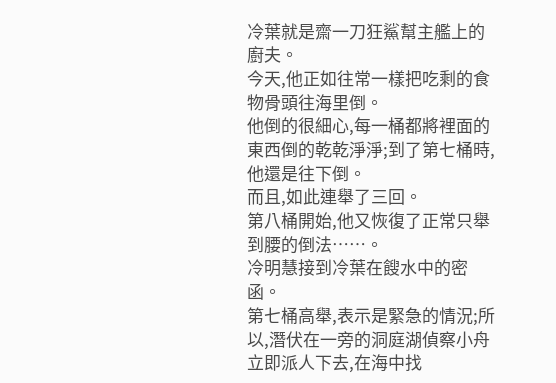冷葉就是齋一刀狂鯊幫主艦上的廚夫。
今天,他正如往常一樣把吃剩的食物骨頭往海里倒。
他倒的很細心,每一桶都將裡面的東西倒的乾乾淨淨;到了第七桶時,他還是往下倒。
而且,如此連舉了三回。
第八桶開始,他又恢復了正常只舉到腰的倒法……。
冷明慧接到冷葉在餿水中的密函。
第七桶高舉,表示是緊急的情況;所以,潛伏在一旁的洞庭湖偵察小舟立即派人下去,在海中找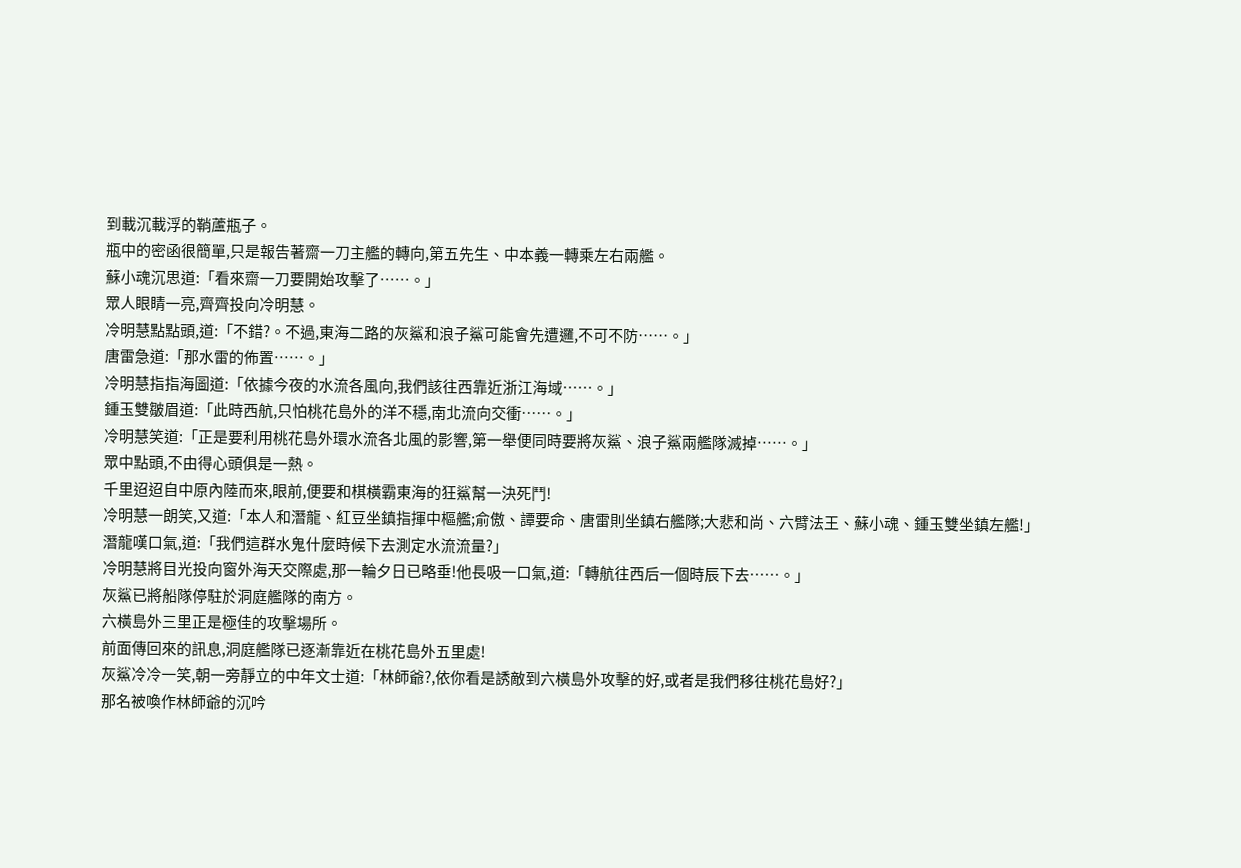到載沉載浮的鞘蘆瓶子。
瓶中的密函很簡單,只是報告著齋一刀主艦的轉向,第五先生、中本義一轉乘左右兩艦。
蘇小魂沉思道:「看來齋一刀要開始攻擊了……。」
眾人眼睛一亮,齊齊投向冷明慧。
冷明慧點點頭,道:「不錯?。不過,東海二路的灰鯊和浪子鯊可能會先遭邏,不可不防……。」
唐雷急道:「那水雷的佈置……。」
冷明慧指指海圖道:「依據今夜的水流各風向,我們該往西靠近浙江海域……。」
鍾玉雙皺眉道:「此時西航,只怕桃花島外的洋不穩,南北流向交衝……。」
冷明慧笑道:「正是要利用桃花島外環水流各北風的影響,第一舉便同時要將灰鯊、浪子鯊兩艦隊滅掉……。」
眾中點頭,不由得心頭俱是一熱。
千里迢迢自中原內陸而來,眼前,便要和棋橫霸東海的狂鯊幫一決死鬥!
冷明慧一朗笑,又道:「本人和潛龍、紅豆坐鎮指揮中樞艦;俞傲、譚要命、唐雷則坐鎮右艦隊;大悲和尚、六臂法王、蘇小魂、鍾玉雙坐鎮左艦!」
潛龍嘆口氣,道:「我們這群水鬼什麼時候下去測定水流流量?」
冷明慧將目光投向窗外海天交際處,那一輪夕日已略垂!他長吸一口氣,道:「轉航往西后一個時辰下去……。」
灰鯊已將船隊停駐於洞庭艦隊的南方。
六橫島外三里正是極佳的攻擊場所。
前面傳回來的訊息,洞庭艦隊已逐漸靠近在桃花島外五里處!
灰鯊冷冷一笑,朝一旁靜立的中年文士道:「林師爺?,依你看是誘敵到六橫島外攻擊的好,或者是我們移往桃花島好?」
那名被喚作林師爺的沉吟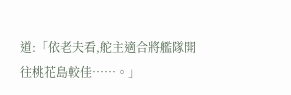道:「依老夫看,舵主適合將艦隊開往桃花島較佳……。」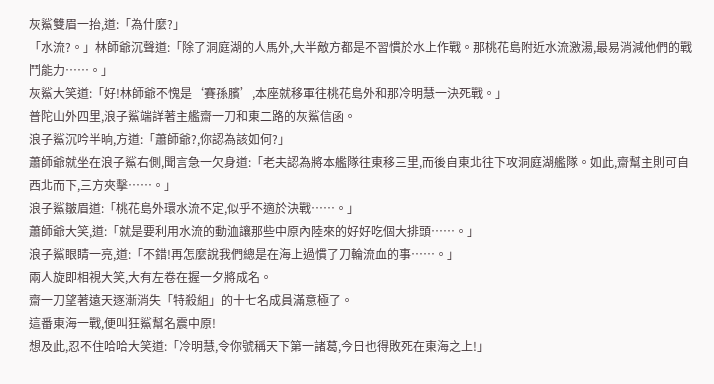灰鯊雙眉一抬,道:「為什麼?」
「水流?。」林師爺沉聲道:「除了洞庭湖的人馬外,大半敵方都是不習慣於水上作戰。那桃花島附近水流激湯,最易消減他們的戰鬥能力……。」
灰鯊大笑道:「好!林師爺不愧是‘賽孫臏’,本座就移軍往桃花島外和那冷明慧一決死戰。」
普陀山外四里,浪子鯊端詳著主艦齋一刀和東二路的灰鯊信函。
浪子鯊沉吟半晌,方道:「蕭師爺?,你認為該如何?」
蕭師爺就坐在浪子鯊右側,聞言急一欠身道:「老夫認為將本艦隊往東移三里,而後自東北往下攻洞庭湖艦隊。如此,齋幫主則可自西北而下,三方夾擊……。」
浪子鯊皺眉道:「桃花島外環水流不定,似乎不適於決戰……。」
蕭師爺大笑,道:「就是要利用水流的動洫讓那些中原內陸來的好好吃個大排頭……。」
浪子鯊眼睛一亮,道:「不錯!再怎麼說我們總是在海上過慣了刀輪流血的事……。」
兩人旋即相視大笑,大有左卷在握一夕將成名。
齋一刀望著遠天逐漸消失「特殺組」的十七名成員滿意極了。
這番東海一戰,便叫狂鯊幫名震中原!
想及此,忍不住哈哈大笑道:「冷明慧,令你號稱天下第一諸葛,今日也得敗死在東海之上!」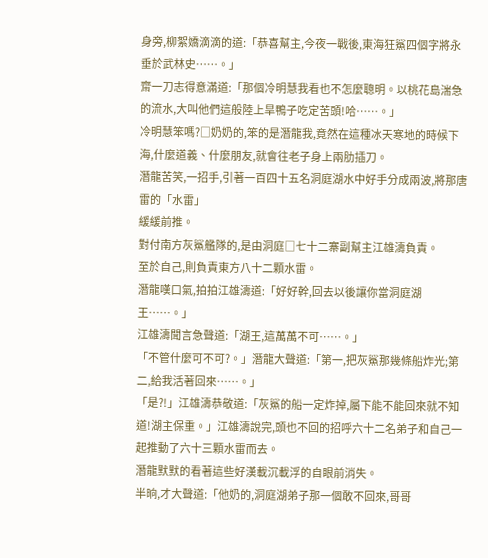身旁,柳絮嬌滴滴的道:「恭喜幫主,今夜一戰後,東海狂鯊四個字將永垂於武林史……。」
齋一刀志得意滿道:「那個冷明慧我看也不怎麼聰明。以桃花島湍急的流水,大叫他們這般陸上旱鴨子吃定苦頭!哈……。」
冷明慧笨嗎?□奶奶的,笨的是潛龍我,竟然在這種冰天寒地的時候下海,什麼道義、什麼朋友,就會往老子身上兩肋插刀。
潛龍苦笑,一招手,引著一百四十五名洞庭湖水中好手分成兩波,將那唐雷的「水雷」
緩緩前推。
對付南方灰鯊艦隊的,是由洞庭□七十二寨副幫主江雄濤負責。
至於自己,則負責東方八十二顆水雷。
潛龍嘆口氣,拍拍江雄濤道:「好好幹,回去以後讓你當洞庭湖王……。」
江雄濤聞言急聲道:「湖王,這萬萬不可……。」
「不管什麼可不可?。」潛龍大聲道:「第一,把灰鯊那幾條船炸光;第二,給我活著回來……。」
「是?!」江雄濤恭敬道:「灰鯊的船一定炸掉,屬下能不能回來就不知道!湖主保重。」江雄濤說完,頭也不回的招呼六十二名弟子和自己一起推動了六十三顆水雷而去。
潛龍默默的看著這些好漢載沉載浮的自眼前消失。
半晌,才大聲道:「他奶的,洞庭湖弟子那一個敢不回來,哥哥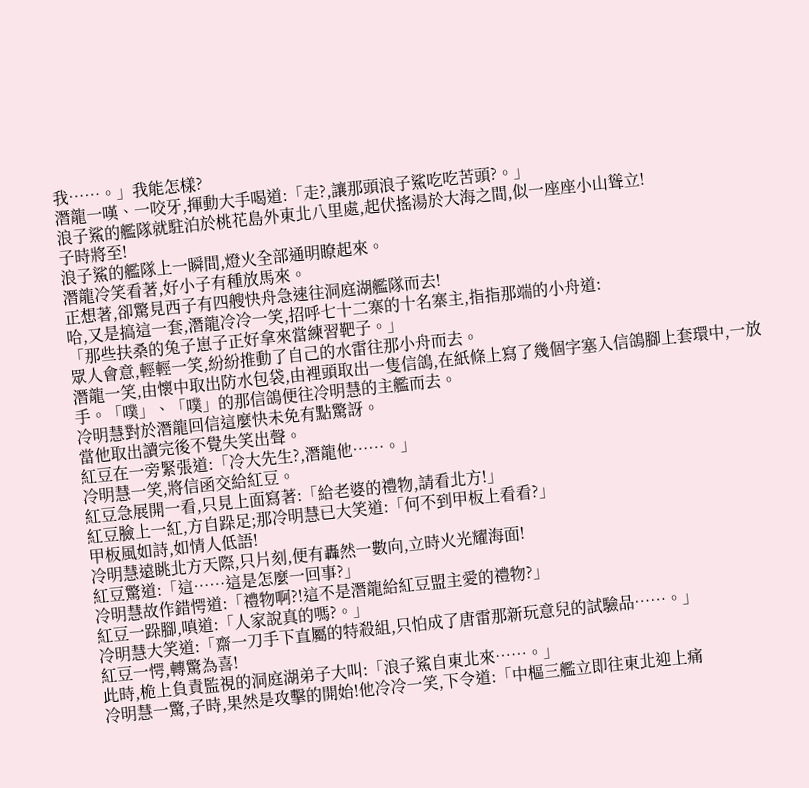我……。」我能怎樣?
潛龍一嘆、一咬牙,揮動大手喝道:「走?,讓那頭浪子鯊吃吃苦頭?。」
浪子鯊的艦隊就駐泊於桃花島外東北八里處,起伏搖湯於大海之間,似一座座小山聳立!
子時將至!
浪子鯊的艦隊上一瞬間,燈火全部通明瞭起來。
潛龍冷笑看著,好小子有種放馬來。
正想著,卻驚見西子有四艘快舟急速往洞庭湖艦隊而去!
哈,又是搞這一套,潛龍冷冷一笑,招呼七十二寨的十名寨主,指指那端的小舟道:
「那些扶桑的兔子崽子正好拿來當練習靶子。」
眾人會意,輕輕一笑,紛紛推動了自己的水雷往那小舟而去。
潛龍一笑,由懷中取出防水包袋,由裡頭取出一隻信鴿,在紙條上寫了幾個字塞入信鴿腳上套環中,一放手。「噗」、「噗」的那信鴿便往冷明慧的主艦而去。
冷明慧對於潛龍回信這麼快未免有點驚訝。
當他取出讀完後不覺失笑出聲。
紅豆在一旁緊張道:「冷大先生?,潛龍他……。」
冷明慧一笑,將信函交給紅豆。
紅豆急展開一看,只見上面寫著:「給老婆的禮物,請看北方!」
紅豆臉上一紅,方自跺足;那冷明慧已大笑道:「何不到甲板上看看?」
甲板風如詩,如情人低語!
冷明慧遠眺北方天際,只片刻,便有轟然一數向,立時火光耀海面!
紅豆驚道:「這……這是怎麼一回事?」
冷明慧故作錯愕道:「禮物啊?!這不是潛龍給紅豆盟主愛的禮物?」
紅豆一跺腳,嗔道:「人家說真的嗎?。」
冷明慧大笑道:「齋一刀手下直屬的特殺組,只怕成了唐雷那新玩意兒的試驗品……。」
紅豆一愕,轉驚為喜!
此時,桅上負責監視的洞庭湖弟子大叫:「浪子鯊自東北來……。」
冷明慧一驚,子時,果然是攻擊的開始!他冷冷一笑,下令道:「中樞三艦立即往東北迎上痛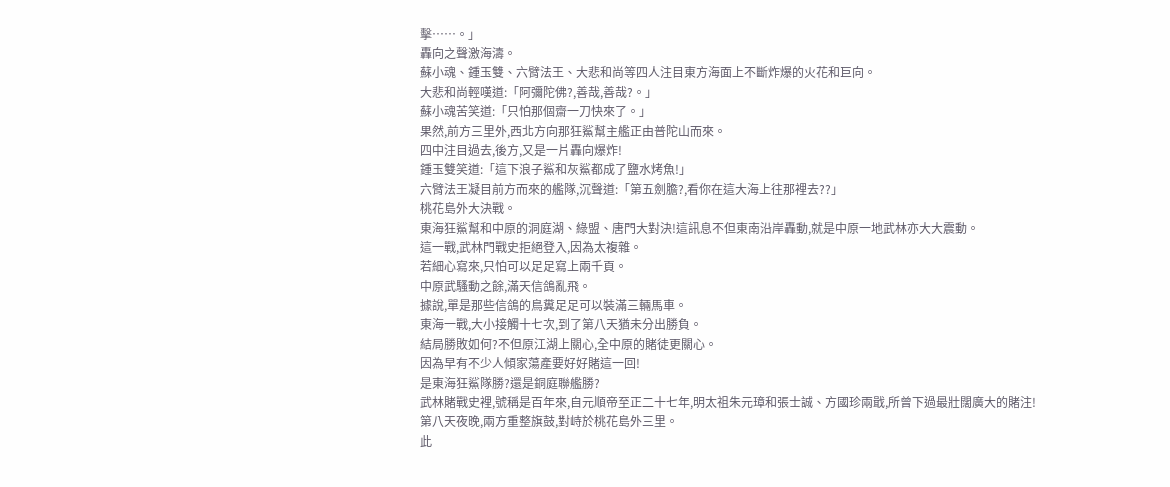擊……。」
轟向之聲激海濤。
蘇小魂、鍾玉雙、六臂法王、大悲和尚等四人注目東方海面上不斷炸爆的火花和巨向。
大悲和尚輕嘆道:「阿彌陀佛?,善哉,善哉?。」
蘇小魂苦笑道:「只怕那個齋一刀快來了。」
果然,前方三里外,西北方向那狂鯊幫主艦正由普陀山而來。
四中注目過去,後方,又是一片轟向爆炸!
鍾玉雙笑道:「這下浪子鯊和灰鯊都成了鹽水烤魚!」
六臂法王凝目前方而來的艦隊,沉聲道:「第五劍膽?,看你在這大海上往那裡去??」
桃花島外大決戰。
東海狂鯊幫和中原的洞庭湖、綠盟、唐門大對決!這訊息不但東南沿岸轟動,就是中原一地武林亦大大震動。
這一戰,武林門戰史拒絕登入,因為太複雜。
若細心寫來,只怕可以足足寫上兩千頁。
中原武騷動之餘,滿天信鴿亂飛。
據說,單是那些信鴿的鳥糞足足可以裝滿三輛馬車。
東海一戰,大小接觸十七次,到了第八天猶未分出勝負。
結局勝敗如何?不但原江湖上關心,全中原的賭徒更關心。
因為早有不少人傾家蕩產要好好賭這一回!
是東海狂鯊隊勝?還是銅庭聯艦勝?
武林賭戰史裡,號稱是百年來,自元順帝至正二十七年,明太祖朱元璋和張士誠、方國珍兩戢,所曾下過最壯闊廣大的賭注!
第八天夜晚,兩方重整旗鼓,對峙於桃花島外三里。
此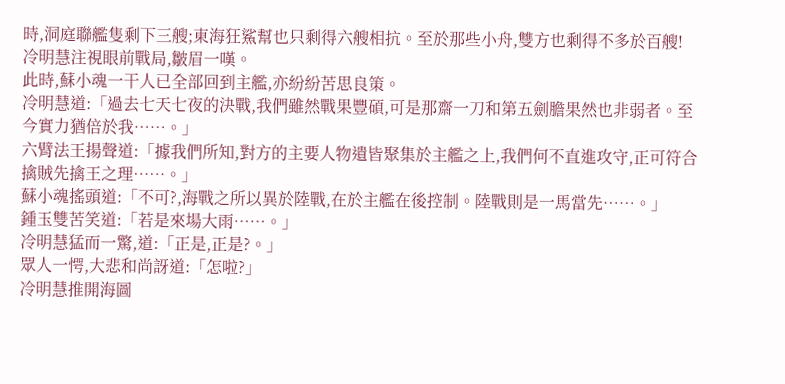時,洞庭聯艦隻剩下三艘;東海狂鯊幫也只剩得六艘相抗。至於那些小舟,雙方也剩得不多於百艘!
冷明慧注視眼前戰局,皺眉一嘆。
此時,蘇小魂一干人已全部回到主艦,亦紛紛苦思良策。
冷明慧道:「過去七天七夜的決戰,我們雖然戰果豐碩,可是那齋一刀和第五劍膽果然也非弱者。至今實力猶倍於我……。」
六臂法王揚聲道:「據我們所知,對方的主要人物遺皆聚集於主艦之上,我們何不直進攻守,正可符合擒賊先擒王之理……。」
蘇小魂搖頭道:「不可?,海戰之所以異於陸戰,在於主艦在後控制。陸戰則是一馬當先……。」
鍾玉雙苦笑道:「若是來場大雨……。」
冷明慧猛而一驚,道:「正是,正是?。」
眾人一愕,大悲和尚訝道:「怎啦?」
冷明慧推開海圖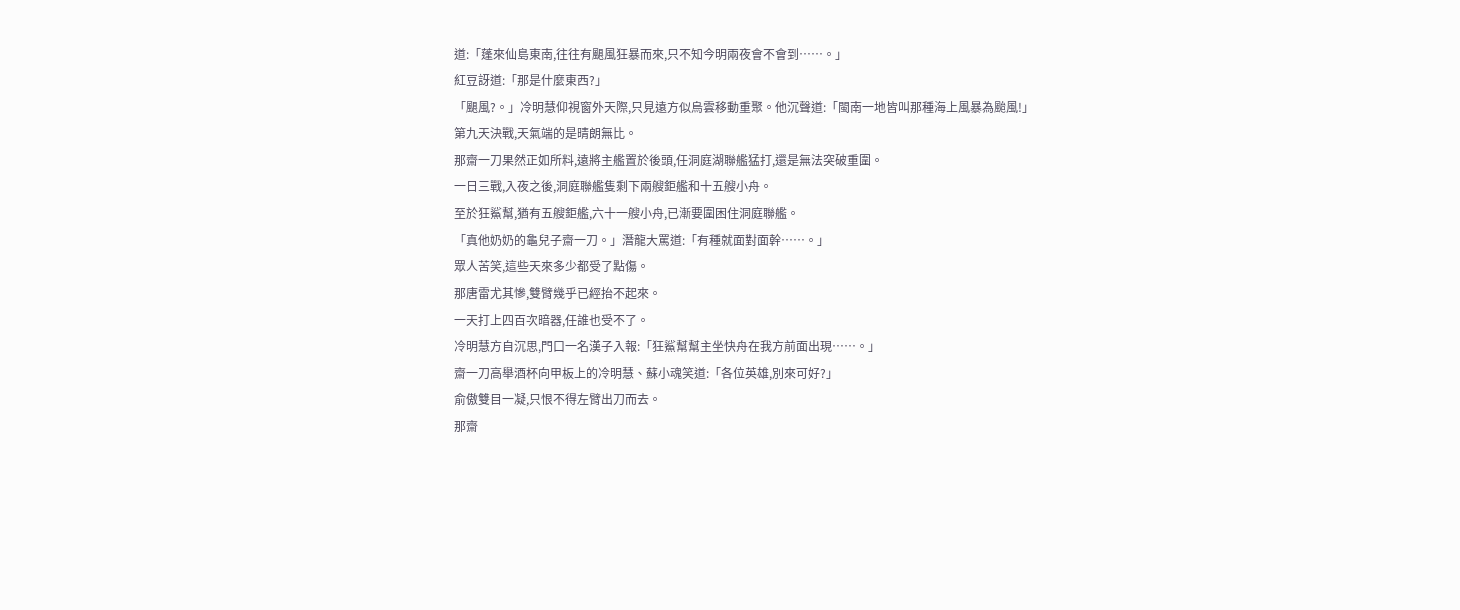道:「蓬來仙島東南,往往有颶風狂暴而來,只不知今明兩夜會不會到……。」
紅豆訝道:「那是什麼東西?」
「颶風?。」冷明慧仰視窗外天際,只見遠方似烏雲移動重聚。他沉聲道:「閩南一地皆叫那種海上風暴為颱風!」
第九天決戰,天氣端的是晴朗無比。
那齋一刀果然正如所料,遠將主艦置於後頭,任洞庭湖聯艦猛打,還是無法突破重圍。
一日三戰,入夜之後,洞庭聯艦隻剩下兩艘鉅艦和十五艘小舟。
至於狂鯊幫,猶有五艘鉅艦,六十一艘小舟,已漸要圍困住洞庭聯艦。
「真他奶奶的龜兒子齋一刀。」潛龍大罵道:「有種就面對面幹……。」
眾人苦笑,這些天來多少都受了點傷。
那唐雷尤其慘,雙臂幾乎已經抬不起來。
一天打上四百次暗器,任誰也受不了。
冷明慧方自沉思,門口一名漢子入報:「狂鯊幫幫主坐快舟在我方前面出現……。」
齋一刀高舉酒杯向甲板上的冷明慧、蘇小魂笑道:「各位英雄,別來可好?」
俞傲雙目一凝,只恨不得左臂出刀而去。
那齋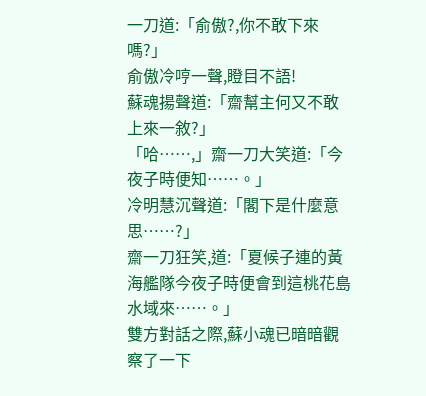一刀道:「俞傲?,你不敢下來嗎?」
俞傲冷哼一聲,瞪目不語!
蘇魂揚聲道:「齋幫主何又不敢上來一敘?」
「哈……,」齋一刀大笑道:「今夜子時便知……。」
冷明慧沉聲道:「閣下是什麼意思……?」
齋一刀狂笑,道:「夏候子連的黃海艦隊今夜子時便會到這桃花島水域來……。」
雙方對話之際,蘇小魂已暗暗觀察了一下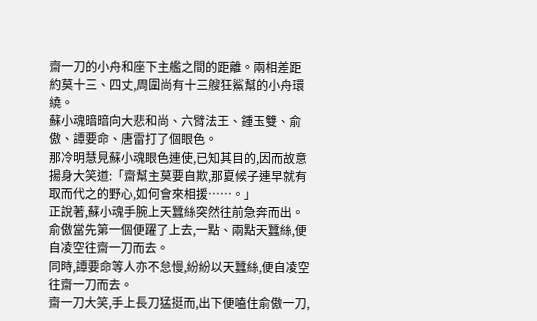齋一刀的小舟和座下主艦之間的距離。兩相差距約莫十三、四丈,周圍尚有十三艘狂鯊幫的小舟環繞。
蘇小魂暗暗向大悲和尚、六臂法王、鍾玉雙、俞傲、譚要命、唐雷打了個眼色。
那冷明慧見蘇小魂眼色連使,已知其目的,因而故意揚身大笑道:「齋幫主莫要自欺,那夏候子連早就有取而代之的野心,如何會來相援……。」
正說著,蘇小魂手腕上天蠶絲突然往前急奔而出。
俞傲當先第一個便躍了上去,一點、兩點天蠶絲,便自凌空往齋一刀而去。
同時,譚要命等人亦不怠慢,紛紛以天蠶絲,便自凌空往齋一刀而去。
齋一刀大笑,手上長刀猛挺而,出下便嗑住俞傲一刀,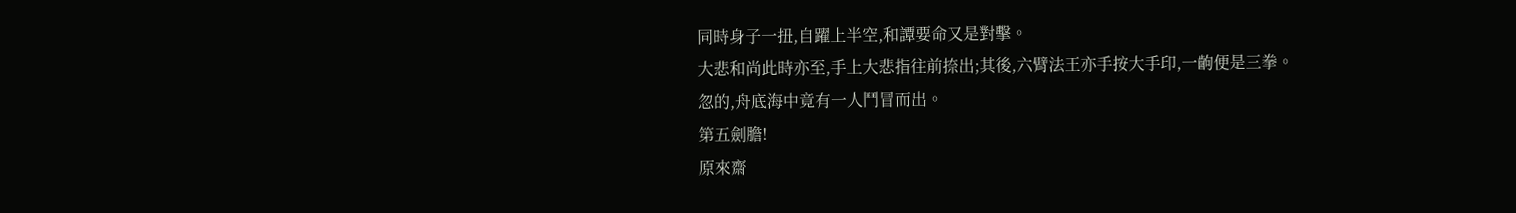同時身子一扭,自躍上半空,和譚要命又是對擊。
大悲和尚此時亦至,手上大悲指往前捺出;其後,六臂法王亦手按大手印,一齣便是三拳。
忽的,舟底海中竟有一人鬥冒而出。
第五劍膽!
原來齋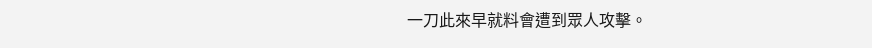一刀此來早就料會遭到眾人攻擊。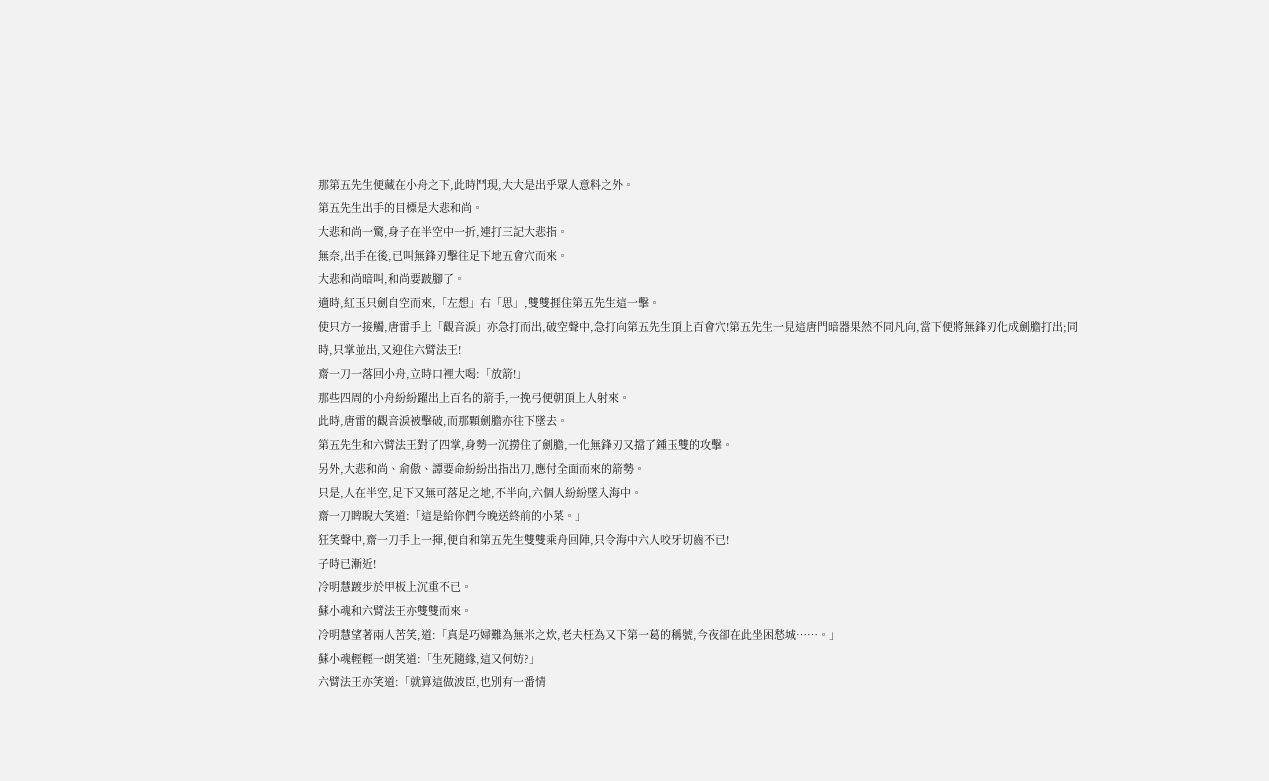那第五先生便藏在小舟之下,此時鬥現,大大是出乎眾人意料之外。
第五先生出手的目標是大悲和尚。
大悲和尚一驚,身子在半空中一折,連打三記大悲指。
無奈,出手在後,已叫無鋒刃擊往足下地五會穴而來。
大悲和尚暗叫,和尚要跛腳了。
適時,紅玉只劍自空而來,「左想」右「思」,雙雙捱住第五先生這一擊。
使只方一接觸,唐雷手上「觀音淚」亦急打而出,破空聲中,急打向第五先生頂上百會穴!第五先生一見這唐門暗器果然不同凡向,當下便將無鋒刃化成劍膽打出;同時,只掌並出,又迎住六臂法王!
齋一刀一落回小舟,立時口裡大喝:「放箭!」
那些四周的小舟紛紛躍出上百名的箭手,一挽弓便朝頂上人射來。
此時,唐雷的觀音淚被擊破,而那顆劍膽亦往下墜去。
第五先生和六臂法王對了四掌,身勢一沉撈住了劍膽,一化無鋒刃又擋了鍾玉雙的攻擊。
另外,大悲和尚、俞傲、譚要命紛紛出指出刀,應付全面而來的箭勢。
只是,人在半空,足下又無可落足之地,不半向,六個人紛紛墜入海中。
齋一刀睥睨大笑道:「這是給你們今晚送終前的小菜。」
狂笑聲中,齋一刀手上一揮,便自和第五先生雙雙乘舟回陣,只令海中六人咬牙切齒不已!
子時已漸近!
冷明慧踱步於甲板上沉重不已。
蘇小魂和六臂法王亦雙雙而來。
冷明慧望著兩人苦笑,道:「真是巧婦難為無米之炊,老夫枉為又下第一葛的稱號,今夜卻在此坐困愁城……。」
蘇小魂輕輕一朗笑道:「生死隨緣,這又何妨?」
六臂法王亦笑道:「就算這做波臣,也別有一番情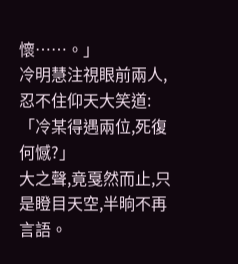懷……。」
冷明慧注視眼前兩人,忍不住仰天大笑道:「冷某得遇兩位,死復何憾?」
大之聲,竟戛然而止,只是瞪目天空,半晌不再言語。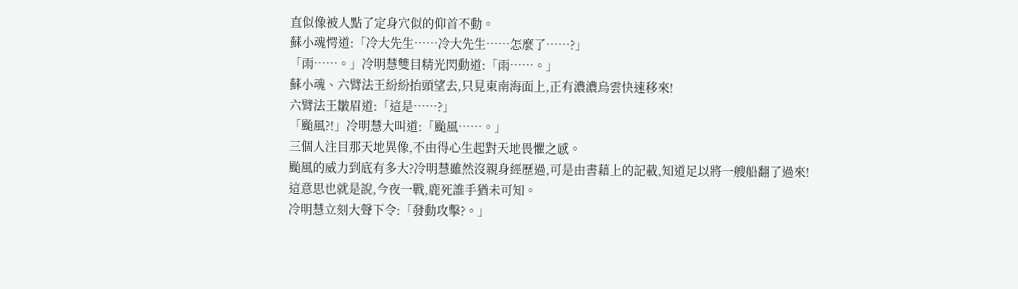直似像被人點了定身穴似的仰首不動。
蘇小魂愕道:「冷大先生……冷大先生……怎麼了……?」
「雨……。」冷明慧雙目精光閃動道:「雨……。」
蘇小魂、六臂法王紛紛抬頭望去,只見東南海面上,正有濃濃烏雲快速移來!
六臂法王皺眉道:「這是……?」
「颱風?!」冷明慧大叫道:「颱風……。」
三個人注目那天地異像,不由得心生起對天地畏懼之感。
颱風的威力到底有多大?冷明慧雖然沒親身經歷過,可是由書藉上的記載,知道足以將一艘船翻了過來!
這意思也就是說,今夜一戰,鹿死誰手猶未可知。
冷明慧立刻大聲下令:「發動攻擊?。」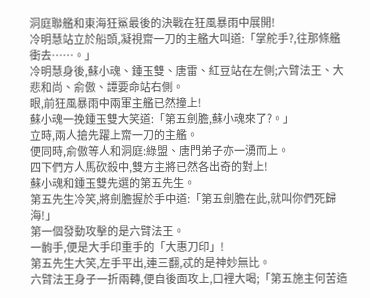洞庭聯艦和東海狂鯊最後的決戰在狂風暴雨中展開!
冷明慧站立於船頭,凝視齋一刀的主艦大叫道:「掌舵手?,往那條艦衝去……。」
冷明慧身後,蘇小魂、鍾玉雙、唐雷、紅豆站在左側;六臂法王、大悲和尚、俞傲、譚要命站右側。
眼,前狂風暴雨中兩軍主艦已然撞上!
蘇小魂一挽鍾玉雙大笑道:「第五劍膽,蘇小魂來了?。」
立時,兩人搶先躍上齋一刀的主艦。
便同時,俞傲等人和洞庭:綠盟、唐門弟子亦一湧而上。
四下們方人馬砍殺中,雙方主將已然各出奇的對上!
蘇小魂和鍾玉雙先選的第五先生。
第五先生冷笑,將劍膽握於手中道:「第五劍膽在此,就叫你們死歸海!」
第一個發動攻擊的是六臂法王。
一齣手,便是大手印重手的「大惠刀印」!
第五先生大笑,左手平出,連三翻,忒的是神妙無比。
六臂法王身子一折兩轉,便自後面攻上,口裡大喝;「第五施主何苦造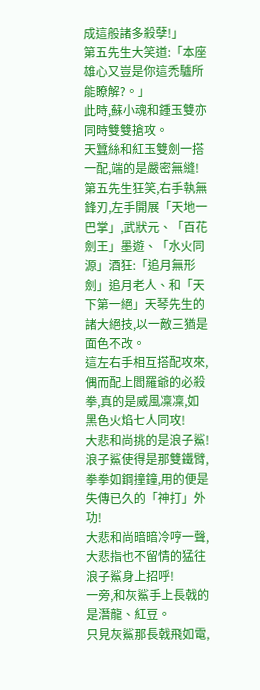成這般諸多殺孽!」
第五先生大笑道:「本座雄心又豈是你這禿驢所能瞭解?。」
此時,蘇小魂和鍾玉雙亦同時雙雙搶攻。
天蠶絲和紅玉雙劍一搭一配,端的是嚴密無縫!
第五先生狂笑,右手執無鋒刃,左手開展「天地一巴掌」,武狀元、「百花劍王」墨遊、「水火同源」酒狂:「追月無形劍」追月老人、和「天下第一絕」天琴先生的諸大絕技,以一敵三猶是面色不改。
這左右手相互搭配攻來,偶而配上閻羅爺的必殺拳,真的是威風凜凜,如黑色火焰七人同攻!
大悲和尚挑的是浪子鯊!
浪子鯊使得是那雙鐵臂,拳拳如鋼撞鐘,用的便是失傳已久的「神打」外功!
大悲和尚暗暗冷哼一聲,大悲指也不留情的猛往浪子鯊身上招呼!
一旁,和灰鯊手上長戟的是潛龍、紅豆。
只見灰鯊那長戟飛如電,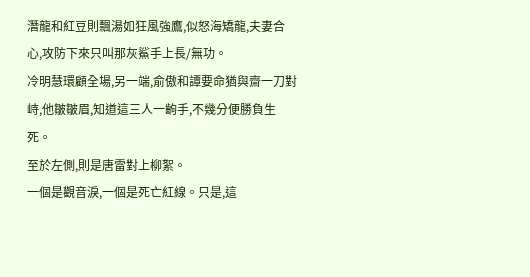潛龍和紅豆則飄湯如狂風強鷹,似怒海矯龍,夫妻合心,攻防下來只叫那灰鯊手上長/無功。
冷明慧環顧全場,另一端,俞傲和譚要命猶與齋一刀對峙,他皺皺眉,知道這三人一齣手,不幾分便勝負生死。
至於左側,則是唐雷對上柳絮。
一個是觀音淚,一個是死亡紅線。只是,這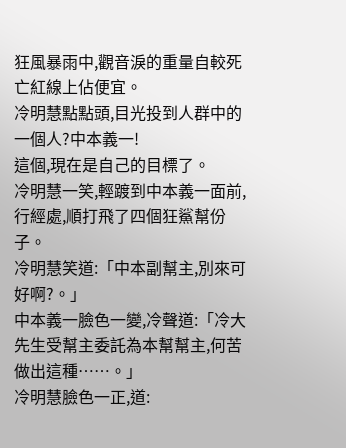狂風暴雨中,觀音淚的重量自較死亡紅線上佔便宜。
冷明慧點點頭,目光投到人群中的一個人?中本義一!
這個,現在是自己的目標了。
冷明慧一笑,輕踱到中本義一面前,行經處,順打飛了四個狂鯊幫份子。
冷明慧笑道:「中本副幫主,別來可好啊?。」
中本義一臉色一變,冷聲道:「冷大先生受幫主委託為本幫幫主,何苦做出這種……。」
冷明慧臉色一正,道: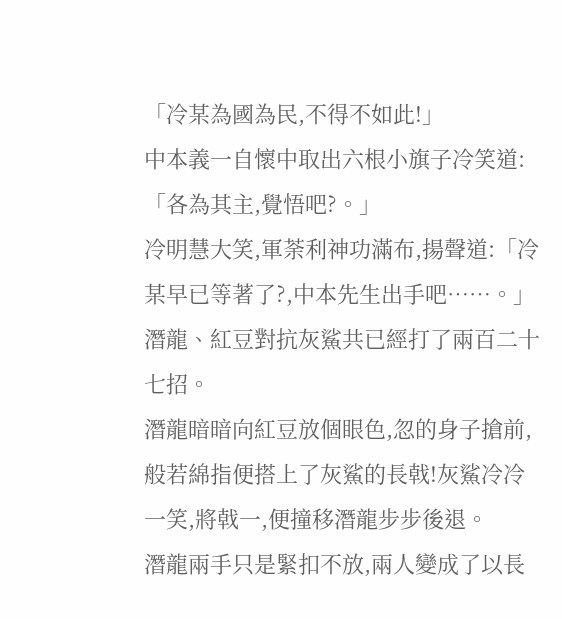「冷某為國為民,不得不如此!」
中本義一自懷中取出六根小旗子冷笑道:「各為其主,覺悟吧?。」
冷明慧大笑,軍荼利神功滿布,揚聲道:「冷某早已等著了?,中本先生出手吧……。」
潛龍、紅豆對抗灰鯊共已經打了兩百二十七招。
潛龍暗暗向紅豆放個眼色,忽的身子搶前,般若綿指便搭上了灰鯊的長戟!灰鯊冷冷一笑,將戟一,便撞移潛龍步步後退。
潛龍兩手只是緊扣不放,兩人變成了以長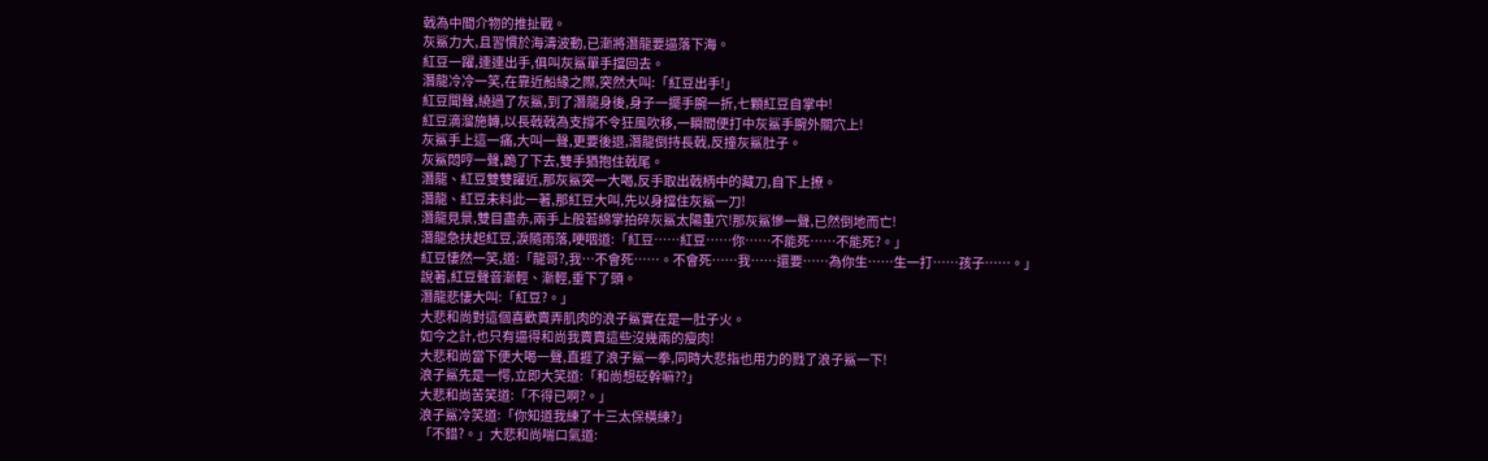戟為中間介物的推扯戰。
灰鯊力大,且習慣於海濤波動,已漸將潛龍要逼落下海。
紅豆一躍,連連出手,俱叫灰鯊單手擋回去。
潛龍冷冷一笑,在靠近船緣之際,突然大叫:「紅豆出手!」
紅豆聞聲,繞過了灰鯊,到了潛龍身後,身子一擺手腕一折,七顆紅豆自掌中!
紅豆滴溜施轉,以長戟戟為支撐不令狂風吹移,一瞬間便打中灰鯊手腕外關穴上!
灰鯊手上這一痛,大叫一聲,更要後退,潛龍倒持長戟,反撞灰鯊肚子。
灰鯊悶哼一聲,跪了下去,雙手猶抱住戟尾。
潛龍、紅豆雙雙躍近,那灰鯊突一大喝,反手取出戟柄中的藏刀,自下上撩。
潛龍、紅豆未料此一著,那紅豆大叫,先以身擋住灰鯊一刀!
潛龍見景,雙目盡赤,兩手上般若綿掌拍碎灰鯊太陽重穴!那灰鯊慘一聲,已然倒地而亡!
潛龍急扶起紅豆,淚隨雨落,哽咽道:「紅豆……紅豆……你……不能死……不能死?。」
紅豆悽然一笑,道:「龍哥?,我…不會死……。不會死……我……還要……為你生……生一打……孩子……。」
說著,紅豆聲音漸輕、漸輕,垂下了頭。
潛龍悲悽大叫:「紅豆?。」
大悲和尚對這個喜歡賣弄肌肉的浪子鯊實在是一肚子火。
如今之計,也只有逼得和尚我賣賣這些沒幾兩的瘦肉!
大悲和尚當下便大喝一聲,直捱了浪子鯊一拳,同時大悲指也用力的戮了浪子鯊一下!
浪子鯊先是一愕,立即大笑道:「和尚想砭幹嘛??」
大悲和尚苦笑道:「不得已啊?。」
浪子鯊冷笑道:「你知道我練了十三太保橫練?」
「不錯?。」大悲和尚喘口氣道: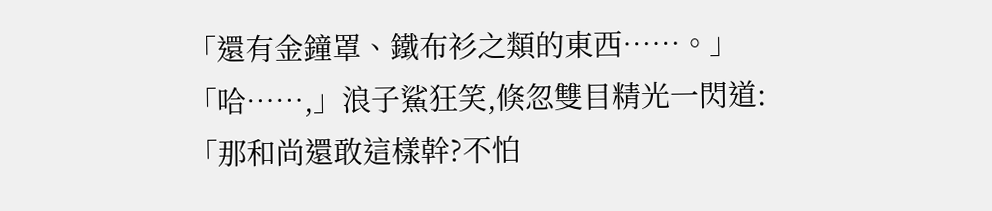「還有金鐘罩、鐵布衫之類的東西……。」
「哈……,」浪子鯊狂笑,倏忽雙目精光一閃道:「那和尚還敢這樣幹?不怕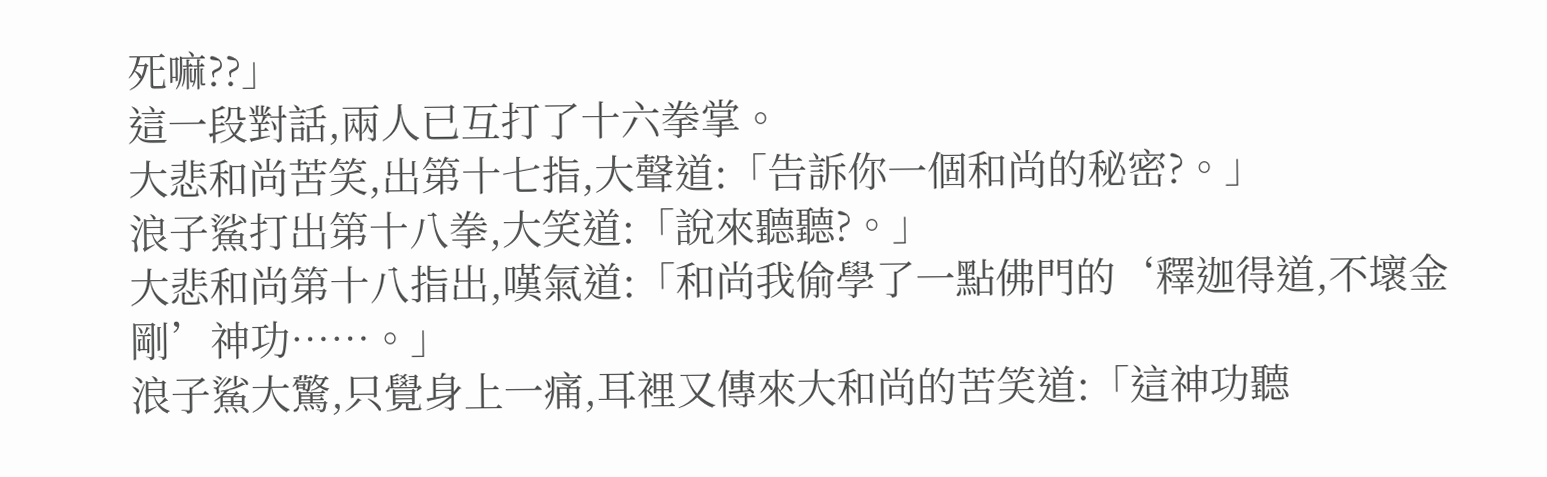死嘛??」
這一段對話,兩人已互打了十六拳掌。
大悲和尚苦笑,出第十七指,大聲道:「告訴你一個和尚的秘密?。」
浪子鯊打出第十八拳,大笑道:「說來聽聽?。」
大悲和尚第十八指出,嘆氣道:「和尚我偷學了一點佛門的‘釋迦得道,不壞金剛’神功……。」
浪子鯊大驚,只覺身上一痛,耳裡又傳來大和尚的苦笑道:「這神功聽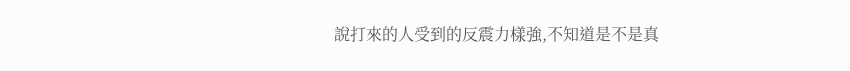說打來的人受到的反震力樣強,不知道是不是真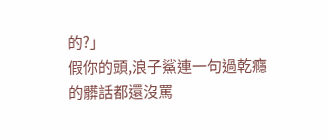的?」
假你的頭,浪子鯊連一句過乾癮的髒話都還沒罵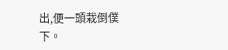出,便一頭栽倒僕下。